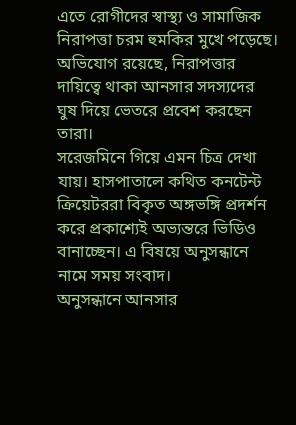এতে রোগীদের স্বাস্থ্য ও সামাজিক নিরাপত্তা চরম হুমকির মুখে পড়েছে। অভিযোগ রয়েছে, নিরাপত্তার দায়িত্বে থাকা আনসার সদস্যদের ঘুষ দিয়ে ভেতরে প্রবেশ করছেন তারা।
সরেজমিনে গিয়ে এমন চিত্র দেখা যায়। হাসপাতালে কথিত কনটেন্ট ক্রিয়েটররা বিকৃত অঙ্গভঙ্গি প্রদর্শন করে প্রকাশ্যেই অভ্যন্তরে ভিডিও বানাচ্ছেন। এ বিষয়ে অনুসন্ধানে নামে সময় সংবাদ।
অনুসন্ধানে আনসার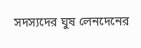সদস্যদের ঘুষ লেনদেনের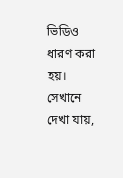ভিডিও ধারণ করা হয়। সেখানে দেখা যায়,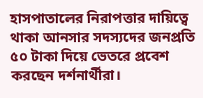হাসপাতালের নিরাপত্তার দায়িত্বে থাকা আনসার সদস্যদের জনপ্রতি ৫০ টাকা দিয়ে ভেতরে প্রবেশ করছেন দর্শনার্থীরা।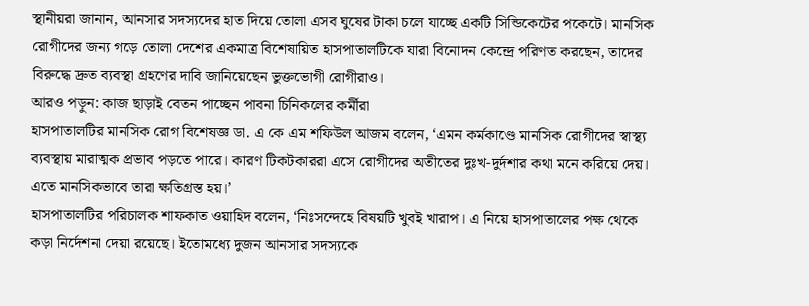স্থানীয়রা জানান, আনসার সদস্যদের হাত দিয়ে তোলা এসব ঘুষের টাকা চলে যাচ্ছে একটি সিন্ডিকেটের পকেটে। মানসিক রোগীদের জন্য গড়ে তোলা দেশের একমাত্র বিশেষায়িত হাসপাতালটিকে যারা বিনোদন কেন্দ্রে পরিণত করছেন, তাদের বিরুদ্ধে দ্রুত ব্যবস্থা গ্রহণের দাবি জানিয়েছেন ভুক্তভোগী রোগীরাও।
আরও পড়ুন: কাজ ছাড়াই বেতন পাচ্ছেন পাবনা চিনিকলের কর্মীরা
হাসপাতালটির মানসিক রোগ বিশেষজ্ঞ ডা. এ কে এম শফিউল আজম বলেন, ‘এমন কর্মকাণ্ডে মানসিক রোগীদের স্বাস্থ্য ব্যবস্থায় মারাত্মক প্রভাব পড়তে পারে। কারণ টিকটকাররা এসে রোগীদের অতীতের দুঃখ-দুর্দশার কথা মনে করিয়ে দেয়। এতে মানসিকভাবে তারা ক্ষতিগ্রস্ত হয়।’
হাসপাতালটির পরিচালক শাফকাত ওয়াহিদ বলেন, ‘নিঃসন্দেহে বিষয়টি খুবই খারাপ। এ নিয়ে হাসপাতালের পক্ষ থেকে কড়া নির্দেশনা দেয়া রয়েছে। ইতোমধ্যে দুজন আনসার সদস্যকে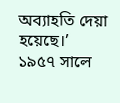অব্যাহতি দেয়া হয়েছে।’
১৯৫৭ সালে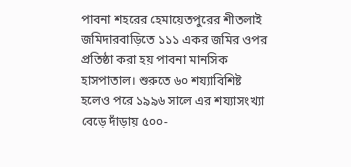পাবনা শহরের হেমায়েতপুরের শীতলাই জমিদারবাড়িতে ১১১ একর জমির ওপর প্রতিষ্ঠা করা হয় পাবনা মানসিক হাসপাতাল। শুরুতে ৬০ শয্যাবিশিষ্ট হলেও পরে ১৯৯৬ সালে এর শয্যাসংখ্যা বেড়ে দাঁড়ায় ৫০০-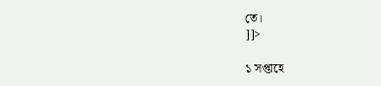তে।
]]>

১ সপ্তাহে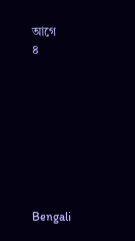আগে
৪








Bengali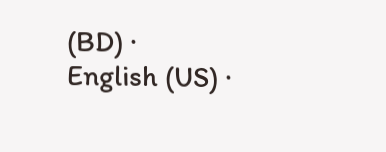(BD) ·
English (US) ·